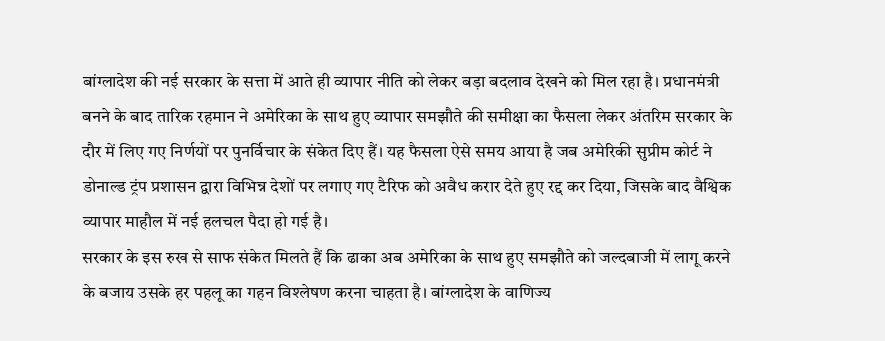बांग्लादेश की नई सरकार के सत्ता में आते ही व्यापार नीति को लेकर बड़ा बदलाव देखने को मिल रहा है। प्रधानमंत्री बनने के बाद तारिक रहमान ने अमेरिका के साथ हुए व्यापार समझौते की समीक्षा का फैसला लेकर अंतरिम सरकार के दौर में लिए गए निर्णयों पर पुनर्विचार के संकेत दिए हैं। यह फैसला ऐसे समय आया है जब अमेरिकी सुप्रीम कोर्ट ने डोनाल्ड ट्रंप प्रशासन द्वारा विभिन्न देशों पर लगाए गए टैरिफ को अवैध करार देते हुए रद्द कर दिया, जिसके बाद वैश्विक व्यापार माहौल में नई हलचल पैदा हो गई है।
सरकार के इस रुख से साफ संकेत मिलते हैं कि ढाका अब अमेरिका के साथ हुए समझौते को जल्दबाजी में लागू करने के बजाय उसके हर पहलू का गहन विश्लेषण करना चाहता है। बांग्लादेश के वाणिज्य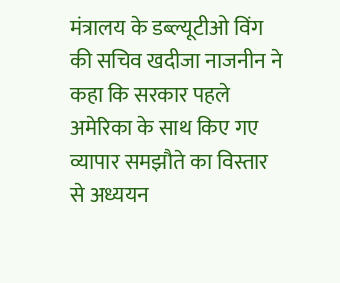मंत्रालय के डब्ल्यूटीओ विंग की सचिव खदीजा नाजनीन ने कहा कि सरकार पहले अमेरिका के साथ किए गए व्यापार समझौते का विस्तार से अध्ययन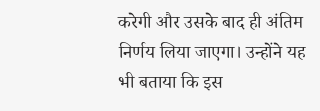करेगी और उसके बाद ही अंतिम निर्णय लिया जाएगा। उन्होंने यह भी बताया कि इस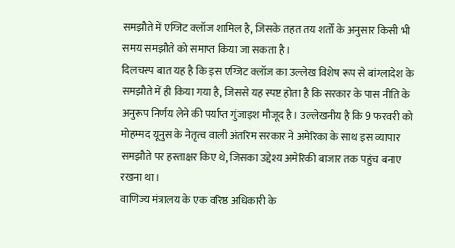समझौते में एग्जिट क्लॉज शामिल है, जिसके तहत तय शर्तों के अनुसार किसी भी समय समझौते को समाप्त किया जा सकता है।
दिलचस्प बात यह है कि इस एग्जिट क्लॉज का उल्लेख विशेष रूप से बांग्लादेश के समझौते में ही किया गया है, जिससे यह स्पष्ट होता है कि सरकार के पास नीति के अनुरूप निर्णय लेने की पर्याप्त गुंजाइश मौजूद है। उल्लेखनीय है कि 9 फरवरी को मोहम्मद यूनुस के नेतृत्व वाली अंतरिम सरकार ने अमेरिका के साथ इस व्यापार समझौते पर हस्ताक्षर किए थे, जिसका उद्देश्य अमेरिकी बाजार तक पहुंच बनाए रखना था।
वाणिज्य मंत्रालय के एक वरिष्ठ अधिकारी के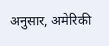अनुसार, अमेरिकी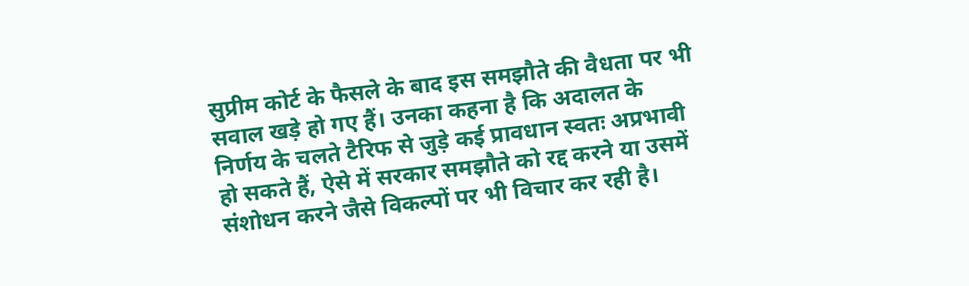सुप्रीम कोर्ट के फैसले के बाद इस समझौते की वैधता पर भी सवाल खड़े हो गए हैं। उनका कहना है कि अदालत के निर्णय के चलते टैरिफ से जुड़े कई प्रावधान स्वतः अप्रभावी हो सकते हैं, ऐसे में सरकार समझौते को रद्द करने या उसमें संशोधन करने जैसे विकल्पों पर भी विचार कर रही है।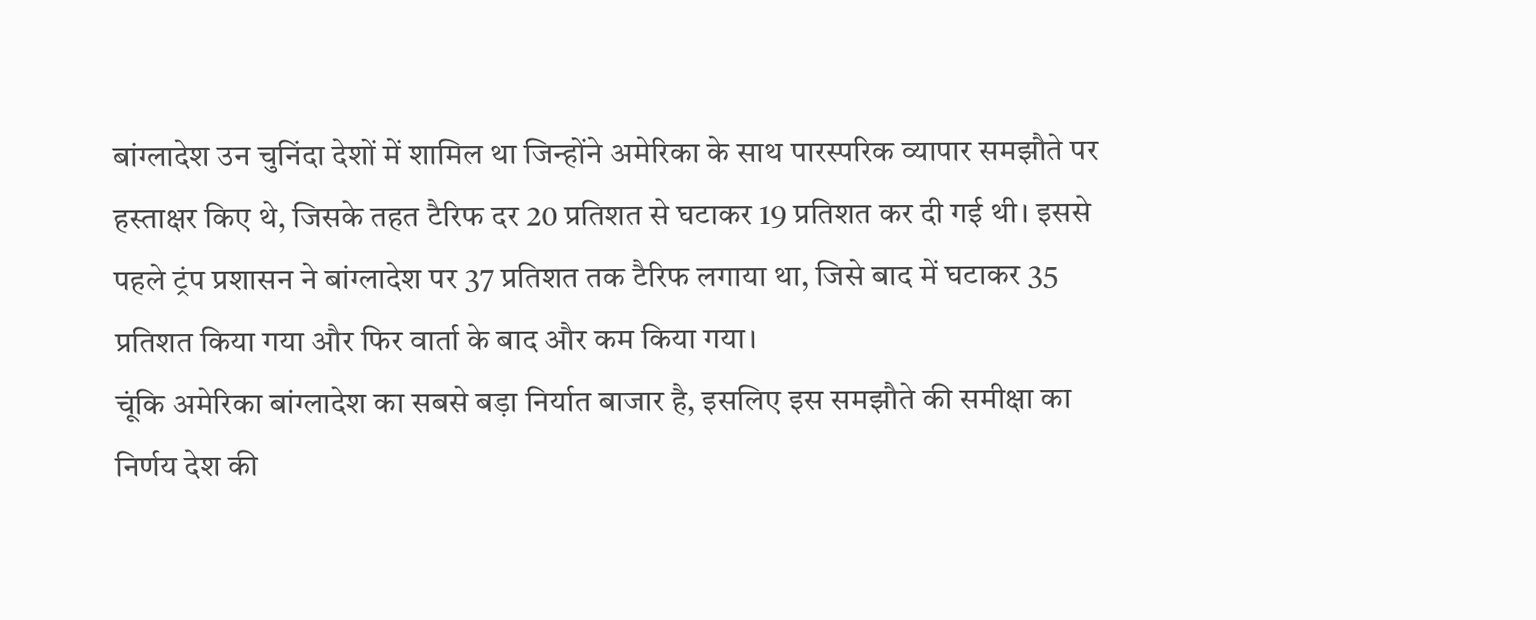बांग्लादेश उन चुनिंदा देशों में शामिल था जिन्होंने अमेरिका के साथ पारस्परिक व्यापार समझौते पर हस्ताक्षर किए थे, जिसके तहत टैरिफ दर 20 प्रतिशत से घटाकर 19 प्रतिशत कर दी गई थी। इससे पहले ट्रंप प्रशासन ने बांग्लादेश पर 37 प्रतिशत तक टैरिफ लगाया था, जिसे बाद में घटाकर 35 प्रतिशत किया गया और फिर वार्ता के बाद और कम किया गया।
चूंकि अमेरिका बांग्लादेश का सबसे बड़ा निर्यात बाजार है, इसलिए इस समझौते की समीक्षा का निर्णय देश की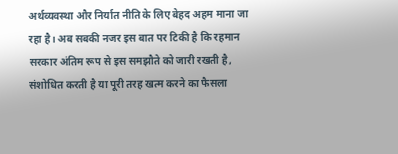अर्थव्यवस्था और निर्यात नीति के लिए बेहद अहम माना जा रहा है। अब सबकी नजर इस बात पर टिकी है कि रहमान सरकार अंतिम रूप से इस समझौते को जारी रखती है, संशोधित करती है या पूरी तरह खत्म करने का फैसला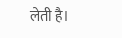लेती है।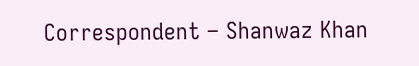Correspondent – Shanwaz Khan